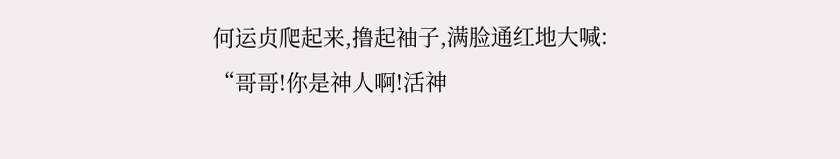何运贞爬起来,撸起袖子,满脸通红地大喊:
“哥哥!你是神人啊!活神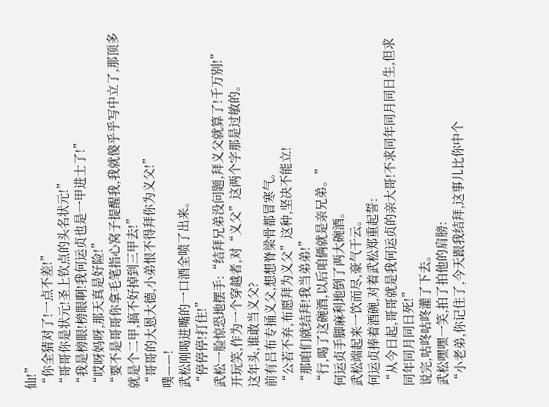仙!”
“你全猜对了!一点不差!”
“哥哥你是状元!圣上钦点的头名状元!”
“我是榜眼!榜眼啊!我何运贞也是一甲进士了!”
“哎呀妈呀,那天真是好险!”
“要不是哥哥你拿毛笔指心窝子提醒我,我就傻乎乎写中立了,那顶多就是个二甲,搞不好掉到三甲去!”
“哥哥的大恩大德,小弟恨不得拜你为义父!”
噗——!
武松刚喝进嘴的一口酒全喷了出来。
“停停停!打住!”
武松一脸惊恐地摆手:“结拜兄弟没问题,拜义父就算了!千万别!”
开玩笑,作为一个穿越者,对“义父”这两个字那是过敏的。
这年头,谁敢当义父?
前有吕布专捅义父,想想脊梁骨都冒寒气。
“公若不弃,布愿拜为义父”这种,坚决不能立!
“那咱们就结拜!我当弟弟!”
“行,喝了这碗酒,以后咱俩就是亲兄弟。”
何运贞手脚麻利地倒了两大碗酒。
武松端起来一饮而尽,豪气干云。
何运贞捧着酒碗,对着武松郑重起誓:
“从今日起,哥哥就是我何运贞的亲大哥!不求同年同月同日生,但求同年同月同日死!”
说完,咕咚咕咚灌了下去。
武松嘿嘿一笑,拍了拍他的肩膀:
“小老弟,你记住了,今天跟我结拜,这事儿比你中个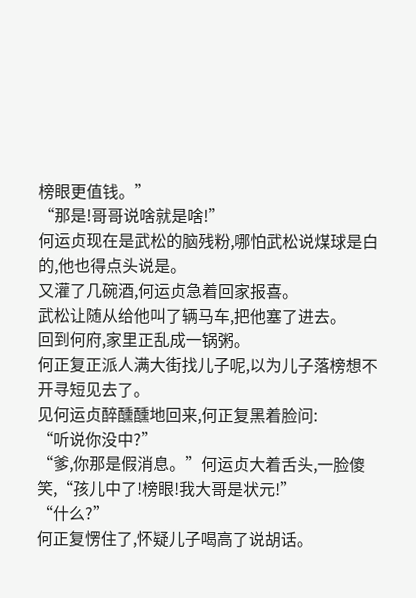榜眼更值钱。”
“那是!哥哥说啥就是啥!”
何运贞现在是武松的脑残粉,哪怕武松说煤球是白的,他也得点头说是。
又灌了几碗酒,何运贞急着回家报喜。
武松让随从给他叫了辆马车,把他塞了进去。
回到何府,家里正乱成一锅粥。
何正复正派人满大街找儿子呢,以为儿子落榜想不开寻短见去了。
见何运贞醉醺醺地回来,何正复黑着脸问:
“听说你没中?”
“爹,你那是假消息。”何运贞大着舌头,一脸傻笑,“孩儿中了!榜眼!我大哥是状元!”
“什么?”
何正复愣住了,怀疑儿子喝高了说胡话。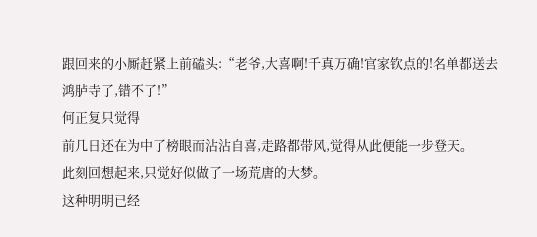跟回来的小厮赶紧上前磕头:“老爷,大喜啊!千真万确!官家钦点的!名单都送去鸿胪寺了,错不了!”
何正复只觉得
前几日还在为中了榜眼而沾沾自喜,走路都带风,觉得从此便能一步登天。
此刻回想起来,只觉好似做了一场荒唐的大梦。
这种明明已经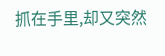抓在手里,却又突然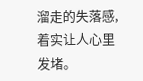溜走的失落感,着实让人心里发堵。